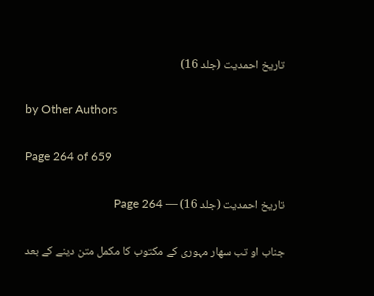تاریخ احمدیت (جلد 16)

by Other Authors

Page 264 of 659

تاریخ احمدیت (جلد 16) — Page 264

جناب او تب سهار مہوری کے مکتوب کا مکمل متن دینے کے بعد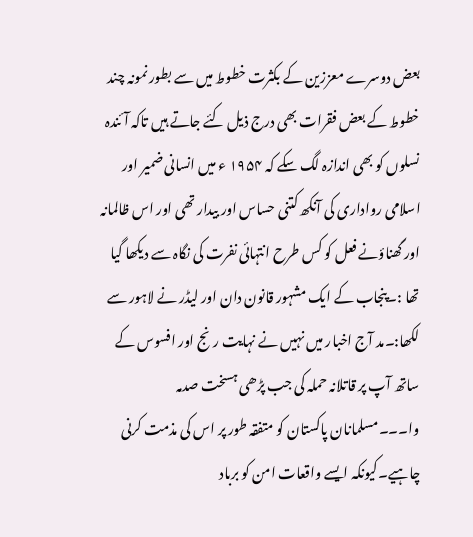بعض دوسرے معززین کے بکثرت خطوط میں سے بطور نمونہ چند خطوط کے بعض فقرات بھی درج ذیل کئے جاتے ہیں تاکہ آئندہ نسلوں کو بھی اندازہ لگ سکے کہ ۱۹۵۴ ء میں انسانی ضمیر اور اسلامی رواداری کی آنکھ کتنی حساس اور بیدار تھی اور اس ظالمانہ اور گھناؤنے فعل کو کس طرح انتہائی نفرت کی نگاہ سے دیکھا گیا تھا :۔پنجاب کے ایک مشہور قانون دان اور لیڈر نے لاہور سے لکھا:۔مد آج اخبار میں نہیں نے نہایت رنج اور افسوس کے ساتھ آپ پر قاتلانہ حملہ کی جب پڑھی ہسخت صدمہ وا۔۔۔مسلمانان پاکستان کو متفقہ طور پر اس کی مذمت کرنی چاہیے۔کیونکہ ایسے واقعات امن کو برباد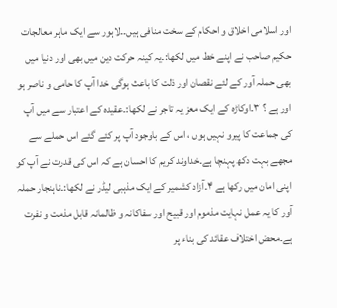اور اسلامی اخلاق و احکام کے سخت منافی ہیں۔۔لاہور سے ایک ماہر معالجات حکیم صاحب نے اپنے خط میں لکھا:۔یہ کینہ حرکت دین میں بھی اور دنیا میں بھی حملہ آور کے لئے نقصان اور ذلت کا باعث ہوگی خدا آپ کا حامی و ناصر ہو اور ہے ؟ ۳۔اوکاڑہ کے ایک معز یہ تاجر نے لکھا:۔عقیدہ کے اعتبار سے میں آپ کی جماعت کا پیرو نہیں ہوں ، اس کے باوجود آپ پر کئے گئے اس حملے سے مجھے بہت دکھ پہنچا ہے۔خداوند کریم کا احسان ہے کہ اس کی قدرت نے آپ کو اپنی امان میں رکھا ہے ۴۔آزاد کشمیر کے ایک مذہبی لیڈر نے لکھا:۔ناہنجار حملہ آور کا یہ عمل نہایت مذموم اور قبیح اور سفاکانہ و ظالمانہ قابل مذمت و نفرت ہے۔محض اختلاف عقائد کی بناء پر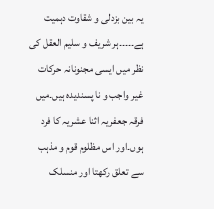یہ بین بزدلی و شقاوت دہمیت ہے۔۔۔۔۔ہر شریف و سلیم العقل کی نظر میں ایسی مجنونانہ حرکات غیر واجب و نا پسندیدہ ہیں۔میں فرقہ جعفریہ اثنا عشریہ کا فرد ہوں۔اور اس مظلوم قوم و مذہب سے تعلق رکھتا اور منسلک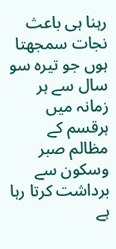رہنا ہی باعث نجات سمجھتا ہوں جو تیرہ سو سال سے ہر زمانہ میں ہرقسم کے مظالم صبر وسکون سے برداشت کرتا رہا ہے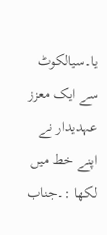یا۔سیالکوٹ سے ایک معزز عہدیدار نے اپنے خط میں لکھا :۔جناب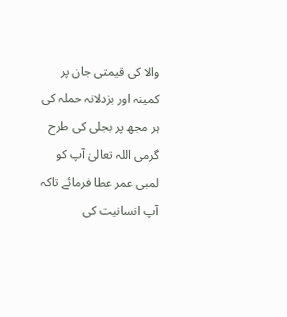والا کی قیمتی جان پر کمینہ اور بزدلانہ حملہ کی ہر مجھ پر بجلی کی طرح گرمی اللہ تعالیٰ آپ کو لمبی عمر عطا فرمائے تاکہ آپ انسانیت کی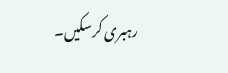رہبری کرسکیں۔